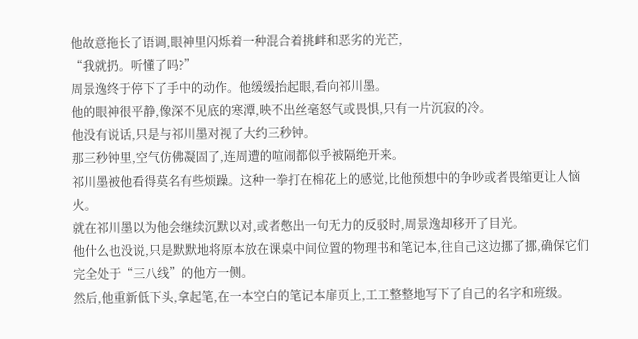他故意拖长了语调,眼神里闪烁着一种混合着挑衅和恶劣的光芒,
“我就扔。听懂了吗?”
周景逸终于停下了手中的动作。他缓缓抬起眼,看向祁川墨。
他的眼神很平静,像深不见底的寒潭,映不出丝毫怒气或畏惧,只有一片沉寂的冷。
他没有说话,只是与祁川墨对视了大约三秒钟。
那三秒钟里,空气仿佛凝固了,连周遭的喧闹都似乎被隔绝开来。
祁川墨被他看得莫名有些烦躁。这种一拳打在棉花上的感觉,比他预想中的争吵或者畏缩更让人恼火。
就在祁川墨以为他会继续沉默以对,或者憋出一句无力的反驳时,周景逸却移开了目光。
他什么也没说,只是默默地将原本放在课桌中间位置的物理书和笔记本,往自己这边挪了挪,确保它们完全处于“三八线”的他方一侧。
然后,他重新低下头,拿起笔,在一本空白的笔记本扉页上,工工整整地写下了自己的名字和班级。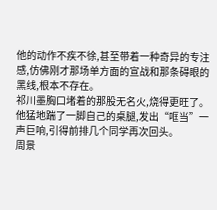他的动作不疾不徐,甚至带着一种奇异的专注感,仿佛刚才那场单方面的宣战和那条碍眼的黑线,根本不存在。
祁川墨胸口堵着的那股无名火,烧得更旺了。
他猛地踹了一脚自己的桌腿,发出“哐当”一声巨响,引得前排几个同学再次回头。
周景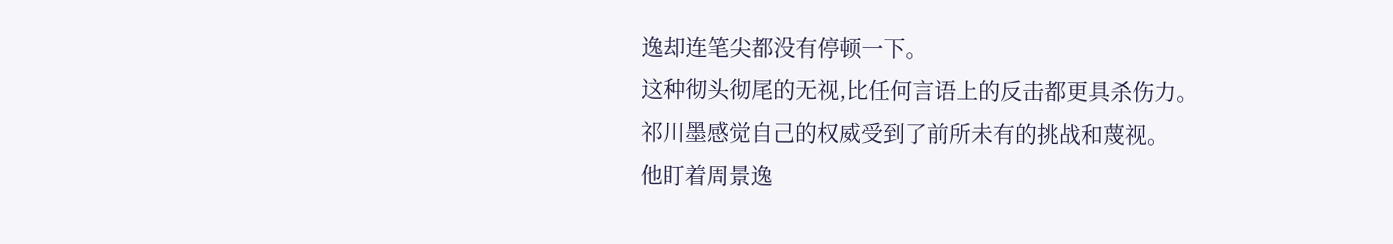逸却连笔尖都没有停顿一下。
这种彻头彻尾的无视,比任何言语上的反击都更具杀伤力。
祁川墨感觉自己的权威受到了前所未有的挑战和蔑视。
他盯着周景逸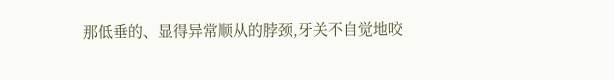那低垂的、显得异常顺从的脖颈,牙关不自觉地咬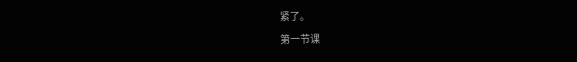紧了。
第一节课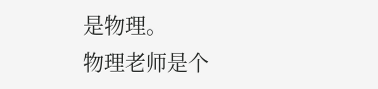是物理。
物理老师是个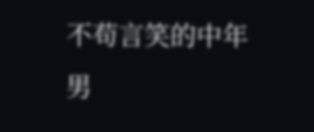不苟言笑的中年男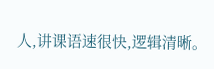人,讲课语速很快,逻辑清晰。